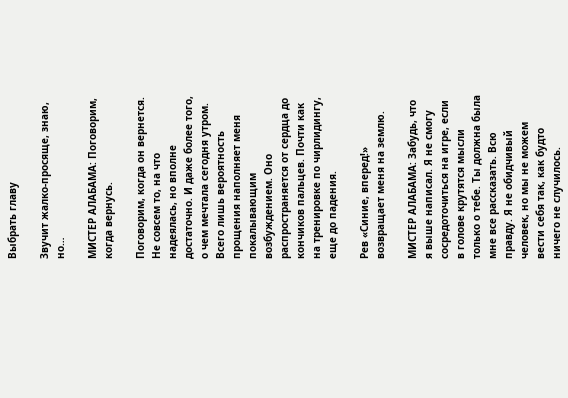Выбрать главу

Звучит жалко-просяще, знаю, но…

МИСТЕР АЛАБАМА: Поговорим, когда вернусь.

Поговорим, когда он вернется. Не совсем то, на что надеялась, но вполне достаточно. И даже более того, о чем мечтала сегодня утром. Всего лишь вероятность прощения наполняет меня покалывающим возбуждением. Оно распространяется от сердца до кончиков пальцев. Почти как на тренировке по чирлидингу, еще до падения.

Рев «Синие, вперед!» возвращает меня на землю.

МИСТЕР АЛАБАМА: Забудь, что я выше написал. Я не смогу сосредоточиться на игре, если в голове крутятся мысли только о тебе. Ты должна была мне все рассказать. Всю правду. Я не обидчивый человек, но мы не можем вести себя так, как будто ничего не случилось.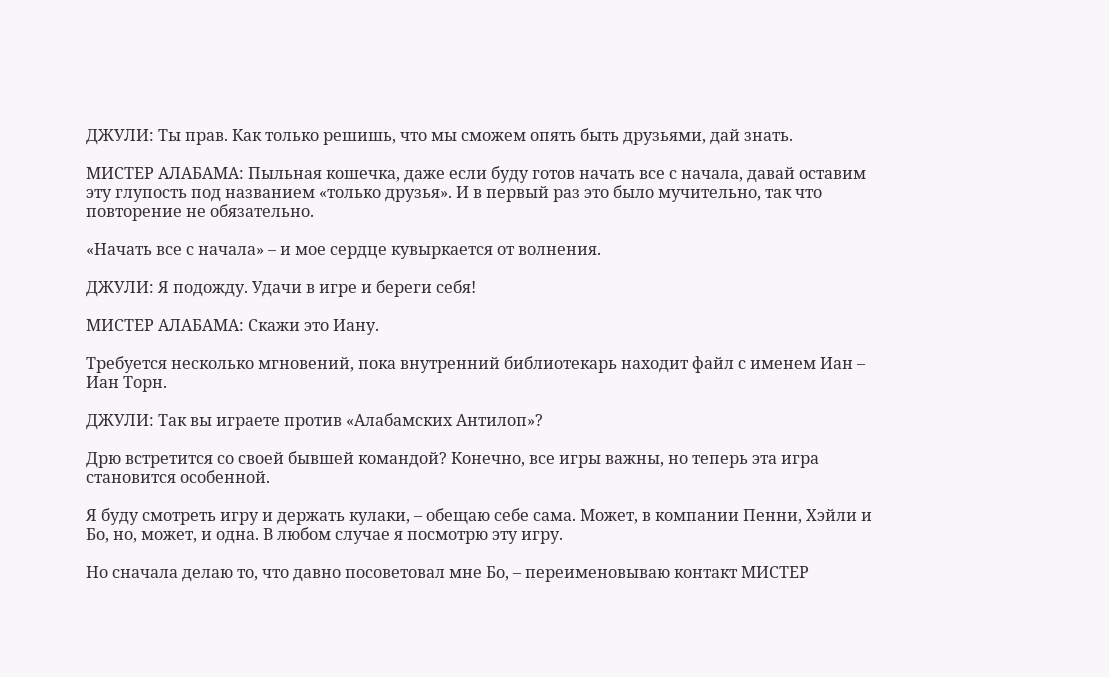ДЖУЛИ: Ты прав. Как только решишь, что мы сможем опять быть друзьями, дай знать.

МИСТЕР АЛАБАМА: Пыльная кошечка, даже если буду готов начать все с начала, давай оставим эту глупость под названием «только друзья». И в первый раз это было мучительно, так что повторение не обязательно.

«Начать все с начала» – и мое сердце кувыркается от волнения.

ДЖУЛИ: Я подожду. Удачи в игре и береги себя!

МИСТЕР АЛАБАМА: Скажи это Иану.

Требуется несколько мгновений, пока внутренний библиотекарь находит файл с именем Иан – Иан Торн.

ДЖУЛИ: Так вы играете против «Алабамских Антилоп»?

Дрю встретится со своей бывшей командой? Конечно, все игры важны, но теперь эта игра становится особенной.

Я буду смотреть игру и держать кулаки, – обещаю себе сама. Может, в компании Пенни, Хэйли и Бо, но, может, и одна. В любом случае я посмотрю эту игру.

Но сначала делаю то, что давно посоветовал мне Бо, – переименовываю контакт МИСТЕР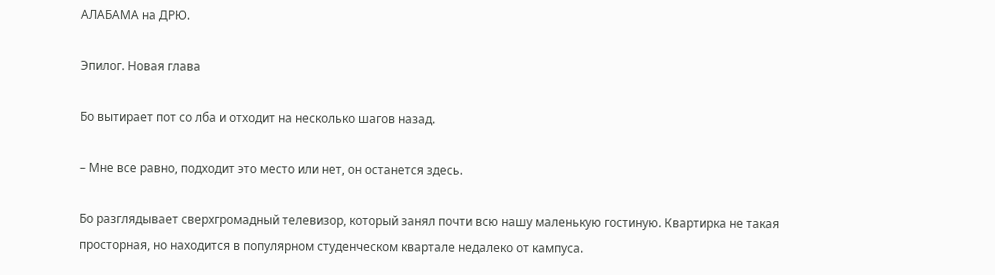АЛАБАМА на ДРЮ.

Эпилог. Новая глава

Бо вытирает пот со лба и отходит на несколько шагов назад.

– Мне все равно, подходит это место или нет, он останется здесь.

Бо разглядывает сверхгромадный телевизор, который занял почти всю нашу маленькую гостиную. Квартирка не такая просторная, но находится в популярном студенческом квартале недалеко от кампуса.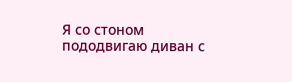Я со стоном пододвигаю диван с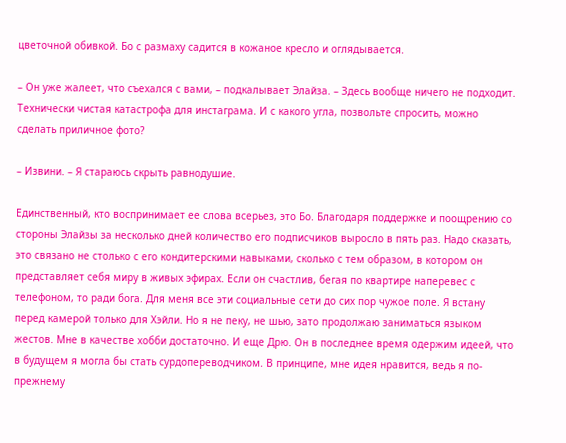цветочной обивкой. Бо с размаху садится в кожаное кресло и оглядывается.

– Он уже жалеет, что съехался с вами, – подкалывает Элайза. – Здесь вообще ничего не подходит. Технически чистая катастрофа для инстаграма. И с какого угла, позвольте спросить, можно сделать приличное фото?

– Извини. – Я стараюсь скрыть равнодушие.

Единственный, кто воспринимает ее слова всерьез, это Бо. Благодаря поддержке и поощрению со стороны Элайзы за несколько дней количество его подписчиков выросло в пять раз. Надо сказать, это связано не столько с его кондитерскими навыками, сколько с тем образом, в котором он представляет себя миру в живых эфирах. Если он счастлив, бегая по квартире наперевес с телефоном, то ради бога. Для меня все эти социальные сети до сих пор чужое поле. Я встану перед камерой только для Хэйли. Но я не пеку, не шью, зато продолжаю заниматься языком жестов. Мне в качестве хобби достаточно. И еще Дрю. Он в последнее время одержим идеей, что в будущем я могла бы стать сурдопереводчиком. В принципе, мне идея нравится, ведь я по-прежнему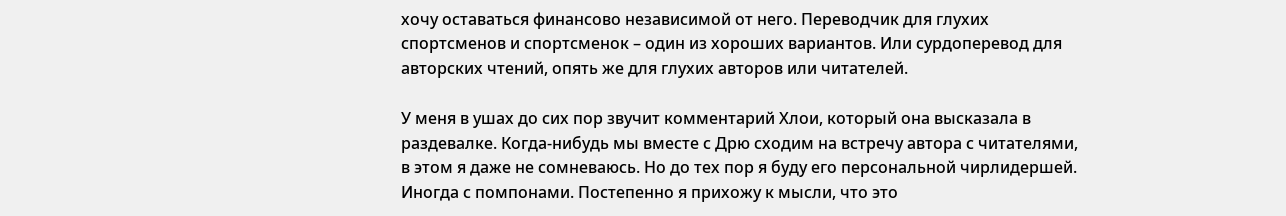хочу оставаться финансово независимой от него. Переводчик для глухих спортсменов и спортсменок – один из хороших вариантов. Или сурдоперевод для авторских чтений, опять же для глухих авторов или читателей.

У меня в ушах до сих пор звучит комментарий Хлои, который она высказала в раздевалке. Когда-нибудь мы вместе с Дрю сходим на встречу автора с читателями, в этом я даже не сомневаюсь. Но до тех пор я буду его персональной чирлидершей. Иногда с помпонами. Постепенно я прихожу к мысли, что это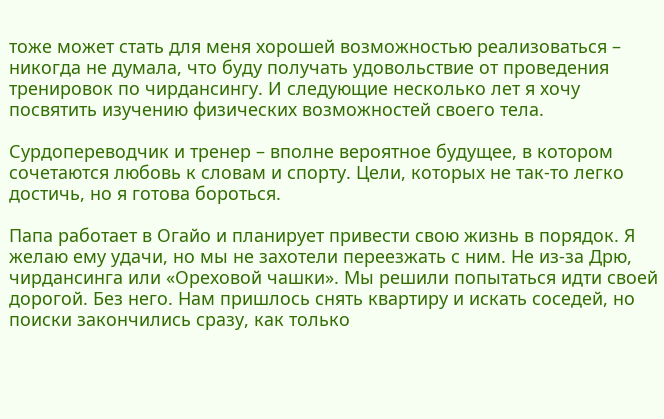тоже может стать для меня хорошей возможностью реализоваться – никогда не думала, что буду получать удовольствие от проведения тренировок по чирдансингу. И следующие несколько лет я хочу посвятить изучению физических возможностей своего тела.

Сурдопереводчик и тренер – вполне вероятное будущее, в котором сочетаются любовь к словам и спорту. Цели, которых не так-то легко достичь, но я готова бороться.

Папа работает в Огайо и планирует привести свою жизнь в порядок. Я желаю ему удачи, но мы не захотели переезжать с ним. Не из-за Дрю, чирдансинга или «Ореховой чашки». Мы решили попытаться идти своей дорогой. Без него. Нам пришлось снять квартиру и искать соседей, но поиски закончились сразу, как только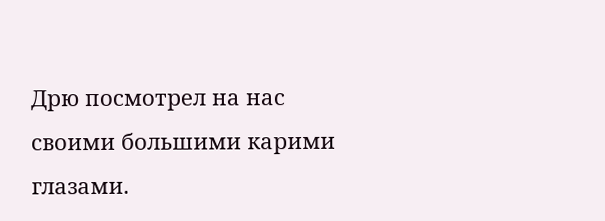Дрю посмотрел на нас своими большими карими глазами.